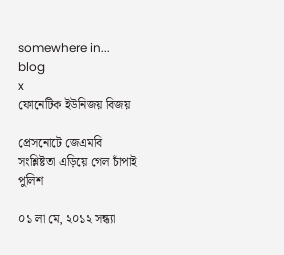somewhere in... blog
x
ফোনেটিক ইউনিজয় বিজয়

প্রেসনোটে জেএমবি সংশ্লিষ্টতা এড়িয়ে গেল চাঁপাই পুলিশ

০১ লা মে, ২০১২ সন্ধ্যা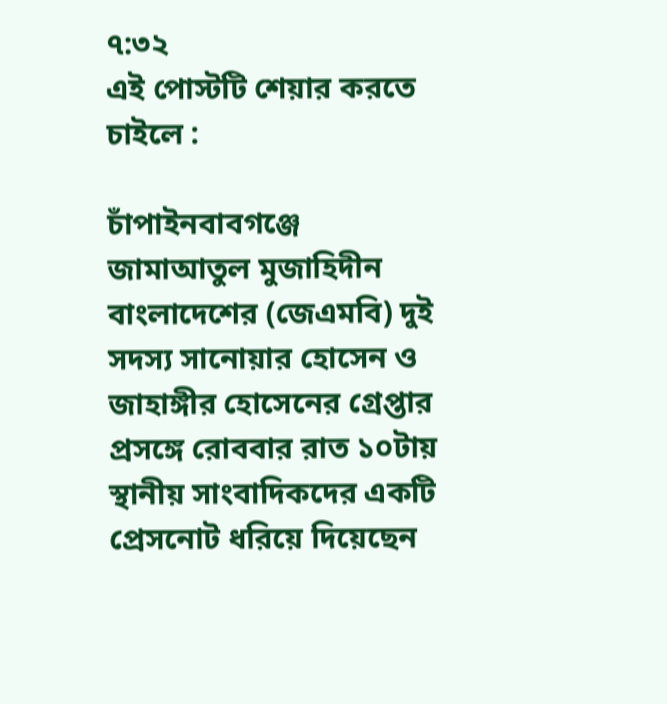৭:৩২
এই পোস্টটি শেয়ার করতে চাইলে :

চাঁপাইনবাবগঞ্জে জামাআতুল মুজাহিদীন বাংলাদেশের (জেএমবি) দুই সদস্য সানোয়ার হোসেন ও জাহাঙ্গীর হোসেনের গ্রেপ্তার প্রসঙ্গে রোববার রাত ১০টায় স্থানীয় সাংবাদিকদের একটি প্রেসনোট ধরিয়ে দিয়েছেন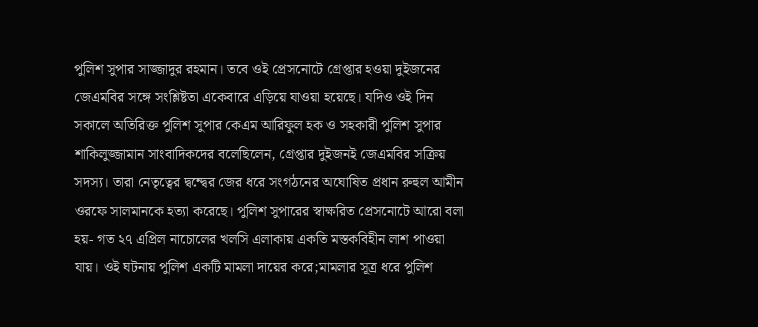পুলিশ সুপার সাজ্জাদুর রহমান। তবে ওই প্রেসনোটে গ্রেপ্তার হওয়া দুইজনের জেএমবির সঙ্গে সংশ্লিষ্টতা একেবারে এড়িয়ে যাওয়া হয়েছে। যদিও ওই দিন সকালে অতিরিক্ত পুলিশ সুপার কেএম আরিফুল হক ও সহকারী পুলিশ সুপার শাকিলুজ্জামান সাংবাদিকদের বলেছিলেন, গ্রেপ্তার দুইজনই জেএমবির সক্রিয় সদস্য। তারা নেতৃত্বের দ্বন্দ্বের জের ধরে সংগঠনের অঘোষিত প্রধান রুহুল আমীন ওরফে সালমানকে হত্যা করেছে। পুলিশ সুপারের স্বাক্ষরিত প্রেসনোটে আরো বলা হয়- গত ২৭ এপ্রিল নাচোলের খলসি এলাকায় একতি মস্তকবিহীন লাশ পাওয়া যায়। ওই ঘটনায় পুলিশ একটি মামলা দায়ের করে;মামলার সূত্র ধরে পুলিশ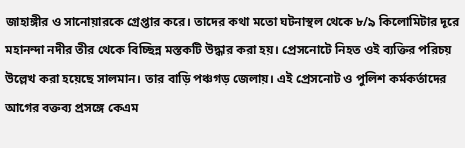জাহাঙ্গীর ও সানোয়ারকে গ্রেপ্তার করে। তাদের কথা মতো ঘটনাস্থল থেকে ৮/৯ কিলোমিটার দূরে মহানন্দা নদীর তীর থেকে বিচ্ছিন্ন মস্তকটি উদ্ধার করা হয়। প্রেসনোটে নিহত ওই ব্যক্তির পরিচয় উল্লেখ করা হয়েছে সালমান। তার বাড়ি পঞ্চগড় জেলায়। এই প্রেসনোট ও পুলিশ কর্মকর্তাদের আগের বক্তব্য প্রসঙ্গে কেএম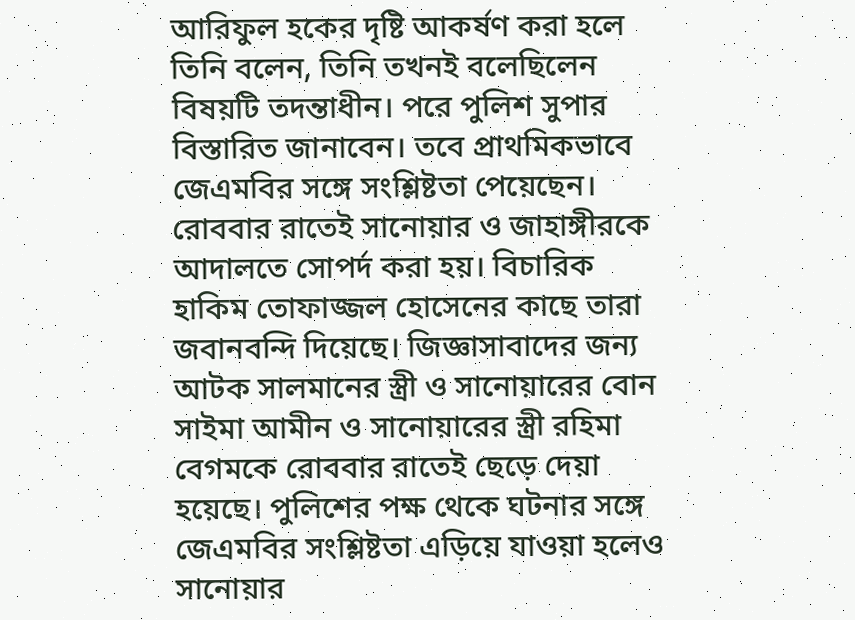আরিফুল হকের দৃষ্টি আকর্ষণ করা হলে তিনি বলেন, তিনি তখনই বলেছিলেন বিষয়টি তদন্তাধীন। পরে পুলিশ সুপার বিস্তারিত জানাবেন। তবে প্রাথমিকভাবে জেএমবির সঙ্গে সংশ্লিষ্টতা পেয়েছেন। রোববার রাতেই সানোয়ার ও জাহাঙ্গীরকে আদালতে সোপর্দ করা হয়। বিচারিক হাকিম তোফাজ্জল হোসেনের কাছে তারা জবানবন্দি দিয়েছে। জিজ্ঞাসাবাদের জন্য আটক সালমানের স্ত্রী ও সানোয়ারের বোন সাইমা আমীন ও সানোয়ারের স্ত্রী রহিমা বেগমকে রোববার রাতেই ছেড়ে দেয়া হয়েছে। পুলিশের পক্ষ থেকে ঘটনার সঙ্গে জেএমবির সংশ্লিষ্টতা এড়িয়ে যাওয়া হলেও সানোয়ার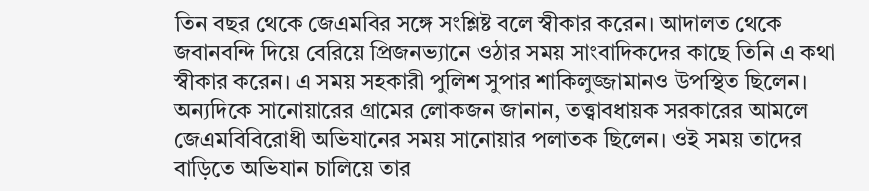তিন বছর থেকে জেএমবির সঙ্গে সংশ্লিষ্ট বলে স্বীকার করেন। আদালত থেকে জবানবন্দি দিয়ে বেরিয়ে প্রিজনভ্যানে ওঠার সময় সাংবাদিকদের কাছে তিনি এ কথা স্বীকার করেন। এ সময় সহকারী পুলিশ সুপার শাকিলুজ্জামানও উপস্থিত ছিলেন। অন্যদিকে সানোয়ারের গ্রামের লোকজন জানান, তত্ত্বাবধায়ক সরকারের আমলে জেএমবিবিরোধী অভিযানের সময় সানোয়ার পলাতক ছিলেন। ওই সময় তাদের বাড়িতে অভিযান চালিয়ে তার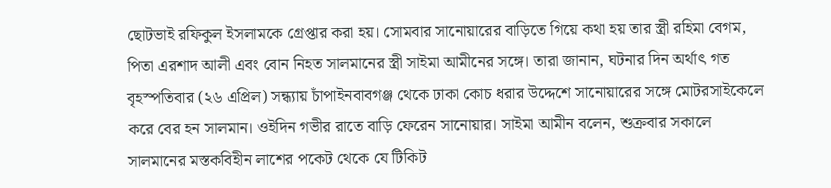ছোটভাই রফিকুল ইসলামকে গ্রেপ্তার করা হয়। সোমবার সানোয়ারের বাড়িতে গিয়ে কথা হয় তার স্ত্রী রহিমা বেগম, পিতা এরশাদ আলী এবং বোন নিহত সালমানের স্ত্রী সাইমা আমীনের সঙ্গে। তারা জানান, ঘটনার দিন অর্থাৎ গত বৃহস্পতিবার (২৬ এপ্রিল) সন্ধ্যায় চাঁপাইনবাবগঞ্জ থেকে ঢাকা কোচ ধরার উদ্দেশে সানোয়ারের সঙ্গে মোটরসাইকেলে করে বের হন সালমান। ওইদিন গভীর রাতে বাড়ি ফেরেন সানোয়ার। সাইমা আমীন বলেন, শুক্রবার সকালে সালমানের মস্তকবিহীন লাশের পকেট থেকে যে টিকিট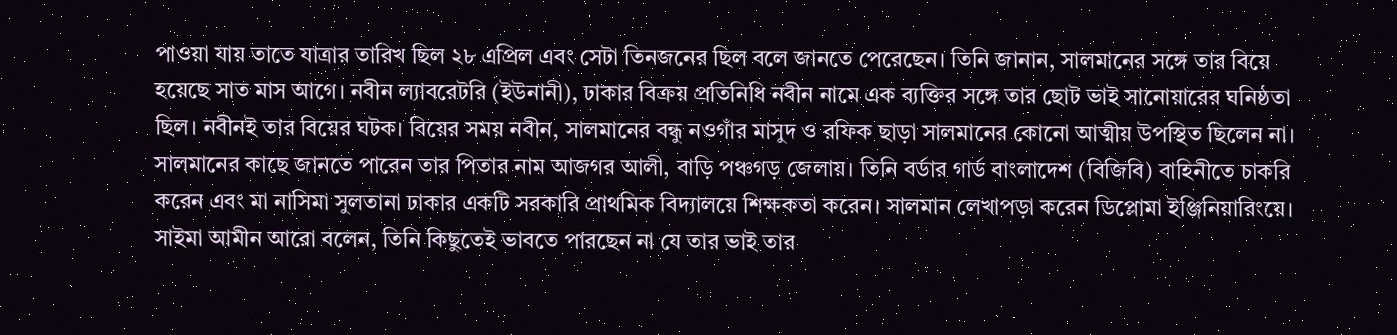পাওয়া যায় তাতে যাত্রার তারিখ ছিল ২৮ এপ্রিল এবং সেটা তিনজনের ছিল বলে জানতে পেরেছেন। তিনি জানান, সালমানের সঙ্গে তার বিয়ে হয়েছে সাত মাস আগে। নবীন ল্যাবরেটরি (ইউনানী), ঢাকার বিক্রয় প্রতিনিধি নবীন নামে এক ব্যক্তির সঙ্গে তার ছোট ভাই সানোয়ারের ঘনিষ্ঠতা ছিল। নবীনই তার বিয়ের ঘটক। বিয়ের সময় নবীন, সালমানের বন্ধু নওগাঁর মাসুদ ও রফিক ছাড়া সালমানের কোনো আত্মীয় উপস্থিত ছিলেন না। সালমানের কাছে জানতে পারেন তার পিতার নাম আজগর আলী, বাড়ি পঞ্চগড় জেলায়। তিনি বর্ডার গার্ড বাংলাদেশ (বিজিবি) বাহিনীতে চাকরি করেন এবং মা নাসিমা সুলতানা ঢাকার একটি সরকারি প্রাথমিক বিদ্যালয়ে শিক্ষকতা করেন। সালমান লেখাপড়া করেন ডিপ্লোমা ইঞ্জিনিয়ারিংয়ে। সাইমা আমীন আরো বলেন, তিনি কিছুতেই ভাবতে পারছেন না যে তার ভাই তার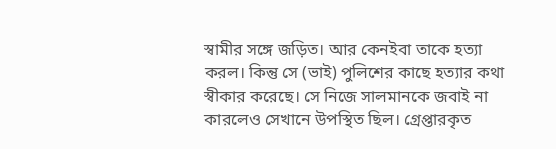স্বামীর সঙ্গে জড়িত। আর কেনইবা তাকে হত্যা করল। কিন্তু সে (ভাই) পুলিশের কাছে হত্যার কথা স্বীকার করেছে। সে নিজে সালমানকে জবাই না কারলেও সেখানে উপস্থিত ছিল। গ্রেপ্তারকৃত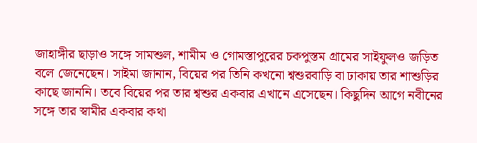জাহাঙ্গীর ছাড়াও সঙ্গে সামশুল, শামীম ও গোমস্তাপুরের চকপুস্তম গ্রামের সাইফুলও জড়িত বলে জেনেছেন। সাইমা জানান, বিয়ের পর তিনি কখনো শ্বশুরবাড়ি বা ঢাকায় তার শাশুড়ির কাছে জাননি। তবে বিয়ের পর তার শ্বশুর একবার এখানে এসেছেন। কিছুদিন আগে নবীনের সঙ্গে তার স্বামীর একবার কথা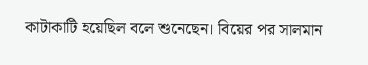কাটাকাটি হয়েছিল বলে শুনেছেন। বিয়ের পর সালমান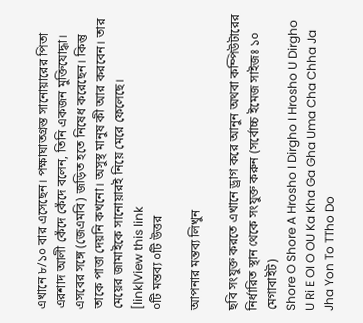এখানে ৮/১০ বার এসেছেন। পক্ষাঘাতগ্রস্ত সানোয়ারের পিতা এরশাদ আলী কেঁদে কেঁদে বলেন, তিনি একজন মুক্তিযোদ্ধা। এসবের সঙ্গে (জেএমবি) জড়িত হতে নিষেধ করেছেন। কিন্তু তাকে পাত্তা দেয়নি কখনো। অসুস্থ মানুষ কী আর করবেন। তার মেয়ের জামাইকে সানোয়ারই নিয়ে মেরে ফেলেছে।
[link|View this link
০টি মন্তব্য ০টি উত্তর

আপনার মন্তব্য লিখুন

ছবি সংযুক্ত করতে এখানে ড্রাগ করে আনুন অথবা কম্পিউটারের নির্ধারিত স্থান থেকে সংযুক্ত করুন (সর্বোচ্চ ইমেজ সাইজঃ ১০ মেগাবাইট)
Shore O Shore A Hrosho I Dirgho I Hrosho U Dirgho U Ri E OI O OU Ka Kha Ga Gha Uma Cha Chha Ja Jha Yon To TTho Do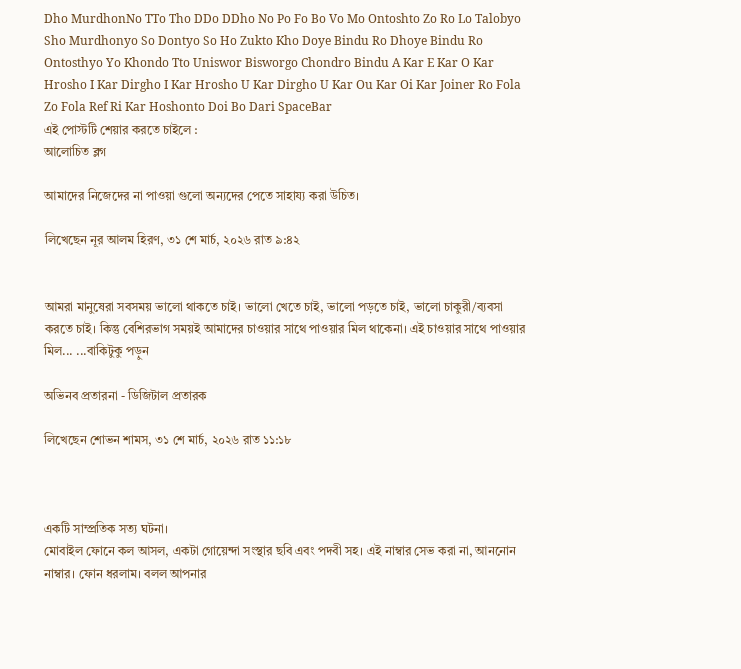Dho MurdhonNo TTo Tho DDo DDho No Po Fo Bo Vo Mo Ontoshto Zo Ro Lo Talobyo Sho Murdhonyo So Dontyo So Ho Zukto Kho Doye Bindu Ro Dhoye Bindu Ro Ontosthyo Yo Khondo Tto Uniswor Bisworgo Chondro Bindu A Kar E Kar O Kar Hrosho I Kar Dirgho I Kar Hrosho U Kar Dirgho U Kar Ou Kar Oi Kar Joiner Ro Fola Zo Fola Ref Ri Kar Hoshonto Doi Bo Dari SpaceBar
এই পোস্টটি শেয়ার করতে চাইলে :
আলোচিত ব্লগ

আমাদের নিজেদের না পাওয়া গুলো অন্যদের পেতে সাহায্য করা উচিত।

লিখেছেন নূর আলম হিরণ, ৩১ শে মার্চ, ২০২৬ রাত ৯:৪২


আমরা মানুষেরা সবসময় ভালো থাকতে চাই। ভালো খেতে চাই, ভালো পড়তে চাই, ভালো চাকুরী/ব্যবসা করতে চাই। কিন্তু বেশিরভাগ সময়ই আমাদের চাওয়ার সাথে পাওয়ার মিল থাকেনা। এই চাওয়ার সাথে পাওয়ার মিল... ...বাকিটুকু পড়ুন

অভিনব প্রতারনা - ডিজিটাল প্রতারক

লিখেছেন শোভন শামস, ৩১ শে মার্চ, ২০২৬ রাত ১১:১৮



একটি সাম্প্রতিক সত্য ঘটনা।
মোবাইল ফোনে কল আসল, একটা গোয়েন্দা সংস্থার ছবি এবং পদবী সহ। এই নাম্বার সেভ করা না, আননোন নাম্বার। ফোন ধরলাম। বলল আপনার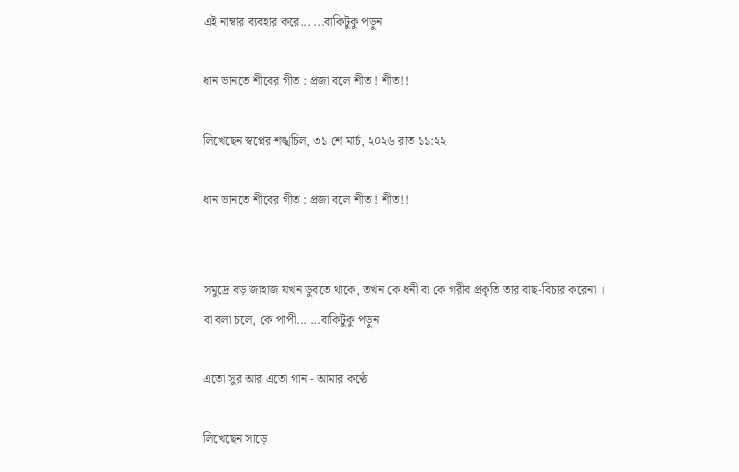এই নাম্বার ব্যবহার করে... ...বাকিটুকু পড়ুন

ধান ভানতে শীবের গীত : প্রজা বলে শীত ! শীত!!

লিখেছেন স্বপ্নের শঙ্খচিল, ৩১ শে মার্চ, ২০২৬ রাত ১১:২২

ধান ভানতে শীবের গীত : প্রজা বলে শীত ! শীত!!


সমুদ্রে বড় জাহাজ যখন ডুবতে থাকে, তখন কে ধনী বা কে গরীব প্রকৃতি তার বাছ-বিচার করেনা ।
বা বলা চলে, কে পাপী... ...বাকিটুকু পড়ুন

এতো সুর আর এতো গান - আমার কণ্ঠে

লিখেছেন সাড়ে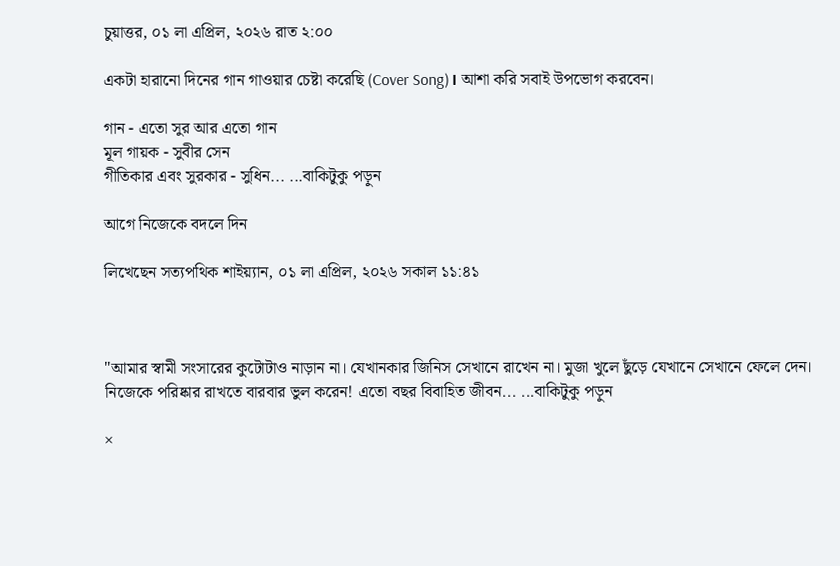চুয়াত্তর, ০১ লা এপ্রিল, ২০২৬ রাত ২:০০

একটা হারানো দিনের গান গাওয়ার চেষ্টা করেছি (Cover Song)। আশা করি সবাই উপভোগ করবেন।

গান - এতো সুর আর এতো গান
মূল গায়ক - সুবীর সেন
গীতিকার এবং সুরকার - সুধিন... ...বাকিটুকু পড়ুন

আগে নিজেকে বদলে দিন

লিখেছেন সত্যপথিক শাইয়্যান, ০১ লা এপ্রিল, ২০২৬ সকাল ১১:৪১



"আমার স্বামী সংসারের কুটোটাও নাড়ান না। যেখানকার জিনিস সেখানে রাখেন না। মুজা খুলে ছুঁড়ে যেখানে সেখানে ফেলে দেন। নিজেকে পরিষ্কার রাখতে বারবার ভুল করেন! এতো বছর বিবাহিত জীবন... ...বাকিটুকু পড়ুন

×